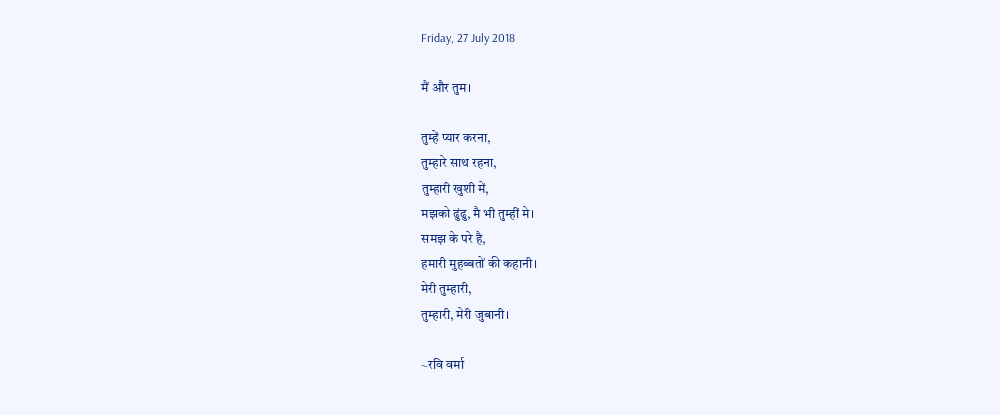Friday, 27 July 2018

मैं और तुम।

तुम्हें प्यार करना,
तुम्हारे साथ रहना,
तुम्हारी खुशी में,
मझको ढुंढु, मै भी तुम्हीं मे।
समझ के परे है,
हमारी मुहब्बतों की कहानी।
मेरी तुम्हारी,
तुम्हारी, मेरी जुबानी।

~रवि वर्मा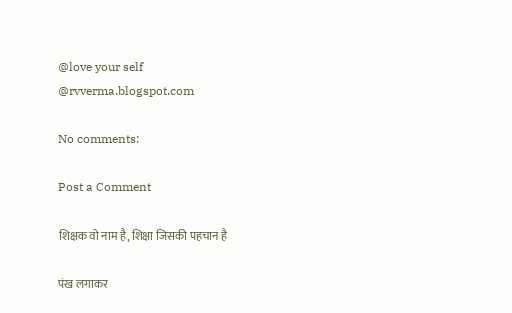@love your self
@rvverma.blogspot.com

No comments:

Post a Comment

शिक्षक वो नाम है, शिक्षा जिसकी पहचान है

पंख लगाकर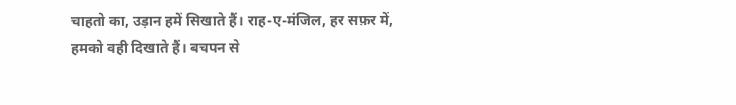चाहतो का, उड़ान हमें सिखाते हैं। राह-ए-मंजिल, हर सफ़र में, हमको वही दिखाते हैं। बचपन से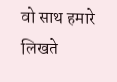वो साथ हमारे लिखते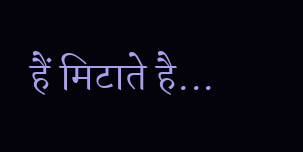हैं मिटाते है...